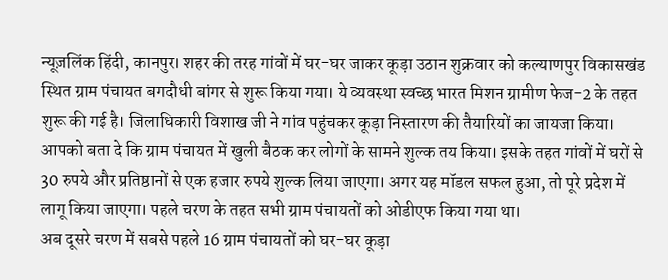न्यूज़लिंक हिंदी, कानपुर। शहर की तरह गांवों में घर-घर जाकर कूड़ा उठान शुक्रवार को कल्याणपुर विकासखंड स्थित ग्राम पंचायत बगदौधी बांगर से शुरू किया गया। ये व्यवस्था स्वच्छ भारत मिशन ग्रामीण फेज-2 के तहत शुरू की गई है। जिलाधिकारी विशाख जी ने गांव पहुंचकर कूड़ा निस्तारण की तैयारियों का जायजा किया।
आपको बता दे कि ग्राम पंचायत में खुली बैठक कर लोगों के सामने शुल्क तय किया। इसके तहत गांवों में घरों से 30 रुपये और प्रतिष्ठानों से एक हजार रुपये शुल्क लिया जाएगा। अगर यह मॉडल सफल हुआ, तो पूरे प्रदेश में लागू किया जाएगा। पहले चरण के तहत सभी ग्राम पंचायतों को ओडीएफ किया गया था।
अब दूसरे चरण में सबसे पहले 16 ग्राम पंचायतों को घर-घर कूड़ा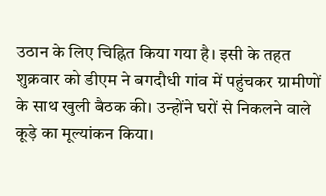उठान के लिए चिह्नित किया गया है। इसी के तहत शुक्रवार को डीएम ने बगदौधी गांव में पहुंचकर ग्रामीणों के साथ खुली बैठक की। उन्होंने घरों से निकलने वाले कूड़े का मूल्यांकन किया।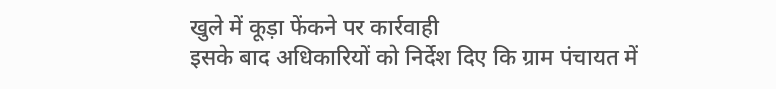खुले में कूड़ा फेंकने पर कार्रवाही
इसके बाद अधिकारियों को निर्देश दिए कि ग्राम पंचायत में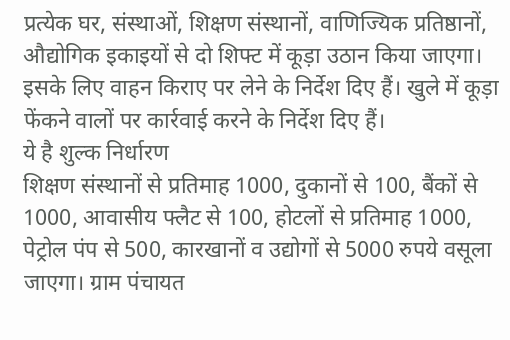प्रत्येक घर, संस्थाओं, शिक्षण संस्थानों, वाणिज्यिक प्रतिष्ठानों, औद्योगिक इकाइयों से दो शिफ्ट में कूड़ा उठान किया जाएगा। इसके लिए वाहन किराए पर लेने के निर्देश दिए हैं। खुले में कूड़ा फेंकने वालों पर कार्रवाई करने के निर्देश दिए हैं।
ये है शुल्क निर्धारण
शिक्षण संस्थानों से प्रतिमाह 1000, दुकानों से 100, बैंकों से 1000, आवासीय फ्लैट से 100, होटलों से प्रतिमाह 1000, पेट्रोल पंप से 500, कारखानों व उद्योगों से 5000 रुपये वसूला जाएगा। ग्राम पंचायत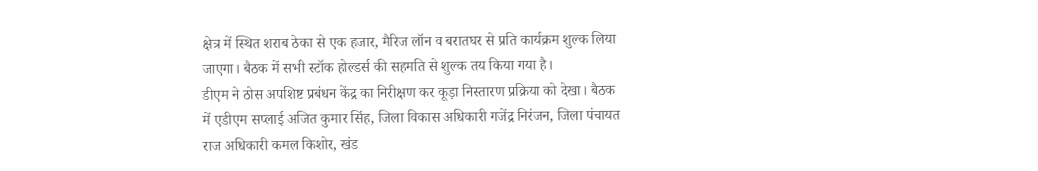क्षेत्र में स्थित शराब ठेका से एक हजार, मैरिज लॉन व बरातघर से प्रति कार्यक्रम शुल्क लिया जाएगा। बैठक में सभी स्टॉक होल्डर्स की सहमति से शुल्क तय किया गया है।
डीएम ने ठोस अपशिष्ट प्रबंधन केंद्र का निरीक्षण कर कूड़ा निस्तारण प्रक्रिया को देखा। बैठक में एडीएम सप्लाई अजित कुमार सिंह, जिला विकास अधिकारी गजेंद्र निरंजन, जिला पंचायत राज अधिकारी कमल किशोर, खंड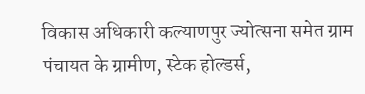विकास अधिकारी कल्याणपुर ज्योत्सना समेत ग्राम पंचायत के ग्रामीण, स्टेक होल्डर्स,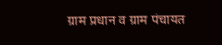ग्राम प्रधान व ग्राम पंचायत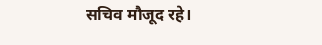सचिव मौजूद रहे।